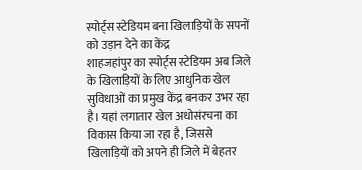स्पोर्ट्स स्टेडियम बना खिलाड़ियों के सपनों को उड़ान देने का केंद्र
शाहजहांपुर का स्पोर्ट्स स्टेडियम अब जिले के खिलाड़ियों के लिए आधुनिक खेल सुविधाओं का प्रमुख केंद्र बनकर उभर रहा है। यहां लगातार खेल अधोसंरचना का विकास किया जा रहा है, जिससे खिलाड़ियों को अपने ही जिले में बेहतर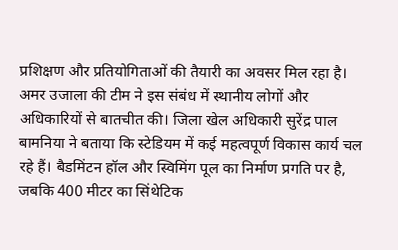प्रशिक्षण और प्रतियोगिताओं की तैयारी का अवसर मिल रहा है।
अमर उजाला की टीम ने इस संबंध में स्थानीय लोगों और अधिकारियों से बातचीत की। जिला खेल अधिकारी सुरेंद्र पाल बामनिया ने बताया कि स्टेडियम में कई महत्वपूर्ण विकास कार्य चल रहे हैं। बैडमिंटन हॉल और स्विमिंग पूल का निर्माण प्रगति पर है, जबकि 400 मीटर का सिंथेटिक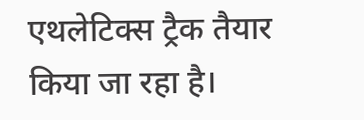एथलेटिक्स ट्रैक तैयार किया जा रहा है।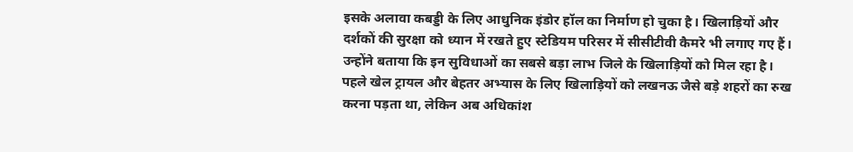इसके अलावा कबड्डी के लिए आधुनिक इंडोर हॉल का निर्माण हो चुका है। खिलाड़ियों और दर्शकों की सुरक्षा को ध्यान में रखते हुए स्टेडियम परिसर में सीसीटीवी कैमरे भी लगाए गए हैं।
उन्होंने बताया कि इन सुविधाओं का सबसे बड़ा लाभ जिले के खिलाड़ियों को मिल रहा है। पहले खेल ट्रायल और बेहतर अभ्यास के लिए खिलाड़ियों को लखनऊ जैसे बड़े शहरों का रुख करना पड़ता था, लेकिन अब अधिकांश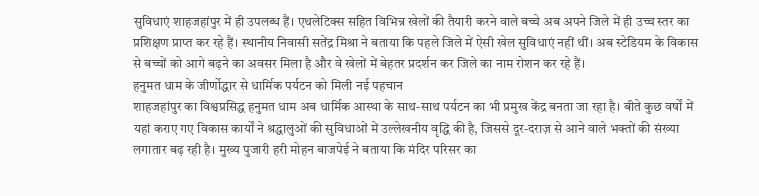सुविधाएं शाहजहांपुर में ही उपलब्ध हैं। एथलेटिक्स सहित विभिन्न खेलों की तैयारी करने वाले बच्चे अब अपने जिले में ही उच्च स्तर का प्रशिक्षण प्राप्त कर रहे हैं। स्थानीय निवासी सतेंद्र मिश्रा ने बताया कि पहले जिले में ऐसी खेल सुविधाएं नहीं थीं। अब स्टेडियम के विकास से बच्चों को आगे बढ़ने का अवसर मिला है और वे खेलों में बेहतर प्रदर्शन कर जिले का नाम रोशन कर रहे हैं।
हनुमत धाम के जीर्णोद्धार से धार्मिक पर्यटन को मिली नई पहचान
शाहजहांपुर का विश्वप्रसिद्ध हनुमत धाम अब धार्मिक आस्था के साथ-साथ पर्यटन का भी प्रमुख केंद्र बनता जा रहा है। बीते कुछ वर्षों में यहां कराए गए विकास कार्यों ने श्रद्धालुओं की सुविधाओं में उल्लेखनीय वृद्धि की है, जिससे दूर-दराज़ से आने वाले भक्तों की संख्या लगातार बढ़ रही है। मुख्य पुजारी हरी मोहन बाजपेई ने बताया कि मंदिर परिसर का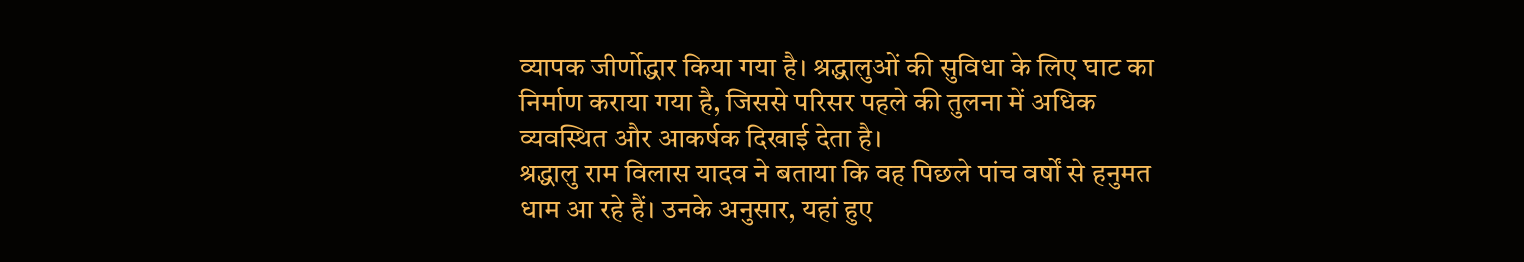व्यापक जीर्णोद्धार किया गया है। श्रद्धालुओं की सुविधा के लिए घाट का निर्माण कराया गया है, जिससे परिसर पहले की तुलना में अधिक व्यवस्थित और आकर्षक दिखाई देता है।
श्रद्धालु राम विलास यादव ने बताया कि वह पिछले पांच वर्षों से हनुमत धाम आ रहे हैं। उनके अनुसार, यहां हुए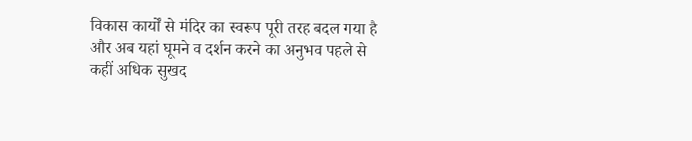विकास कार्यों से मंदिर का स्वरूप पूरी तरह बदल गया है और अब यहां घूमने व दर्शन करने का अनुभव पहले से कहीं अधिक सुखद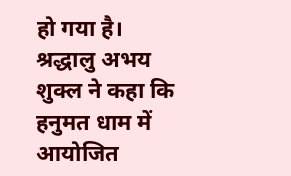हो गया है।
श्रद्धालु अभय शुक्ल ने कहा कि हनुमत धाम में आयोजित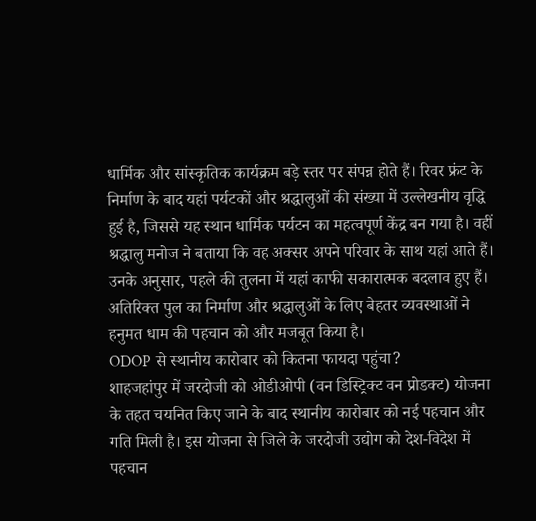धार्मिक और सांस्कृतिक कार्यक्रम बड़े स्तर पर संपन्न होते हैं। रिवर फ्रंट के निर्माण के बाद यहां पर्यटकों और श्रद्धालुओं की संख्या में उल्लेखनीय वृद्धि हुई है, जिससे यह स्थान धार्मिक पर्यटन का महत्वपूर्ण केंद्र बन गया है। वहीं श्रद्धालु मनोज ने बताया कि वह अक्सर अपने परिवार के साथ यहां आते हैं। उनके अनुसार, पहले की तुलना में यहां काफी सकारात्मक बदलाव हुए हैं। अतिरिक्त पुल का निर्माण और श्रद्धालुओं के लिए बेहतर व्यवस्थाओं ने हनुमत धाम की पहचान को और मजबूत किया है।
ODOP से स्थानीय कारोबार को कितना फायदा पहुंचा?
शाहजहांपुर में जरदोजी को ओडीओपी (वन डिस्ट्रिक्ट वन प्रोडक्ट) योजना के तहत चयनित किए जाने के बाद स्थानीय कारोबार को नई पहचान और गति मिली है। इस योजना से जिले के जरदोजी उद्योग को देश-विदेश में पहचान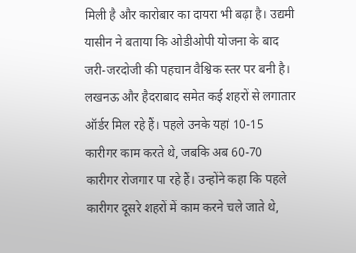मिली है और कारोबार का दायरा भी बढ़ा है। उद्यमी यासीन ने बताया कि ओडीओपी योजना के बाद जरी-जरदोजी की पहचान वैश्विक स्तर पर बनी है। लखनऊ और हैदराबाद समेत कई शहरों से लगातार ऑर्डर मिल रहे हैं। पहले उनके यहां 10-15 कारीगर काम करते थे, जबकि अब 60-70 कारीगर रोजगार पा रहे हैं। उन्होंने कहा कि पहले कारीगर दूसरे शहरों में काम करने चले जाते थे,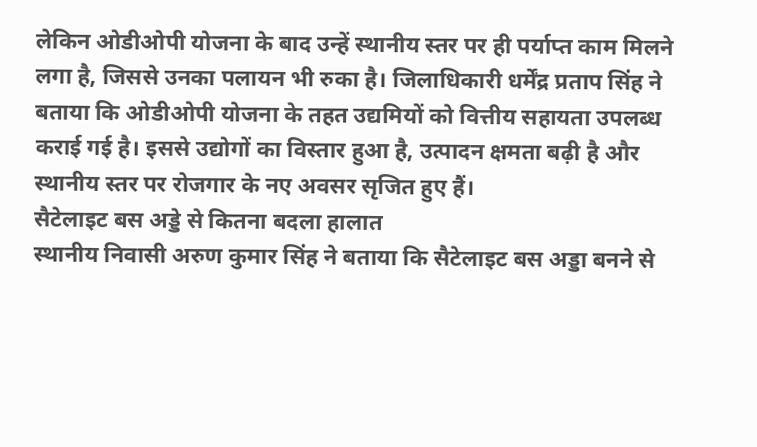लेकिन ओडीओपी योजना के बाद उन्हें स्थानीय स्तर पर ही पर्याप्त काम मिलने लगा है, जिससे उनका पलायन भी रुका है। जिलाधिकारी धर्मेंद्र प्रताप सिंह ने बताया कि ओडीओपी योजना के तहत उद्यमियों को वित्तीय सहायता उपलब्ध कराई गई है। इससे उद्योगों का विस्तार हुआ है, उत्पादन क्षमता बढ़ी है और स्थानीय स्तर पर रोजगार के नए अवसर सृजित हुए हैं।
सैटेलाइट बस अड्डे से कितना बदला हालात
स्थानीय निवासी अरुण कुमार सिंह ने बताया कि सैटेलाइट बस अड्डा बनने से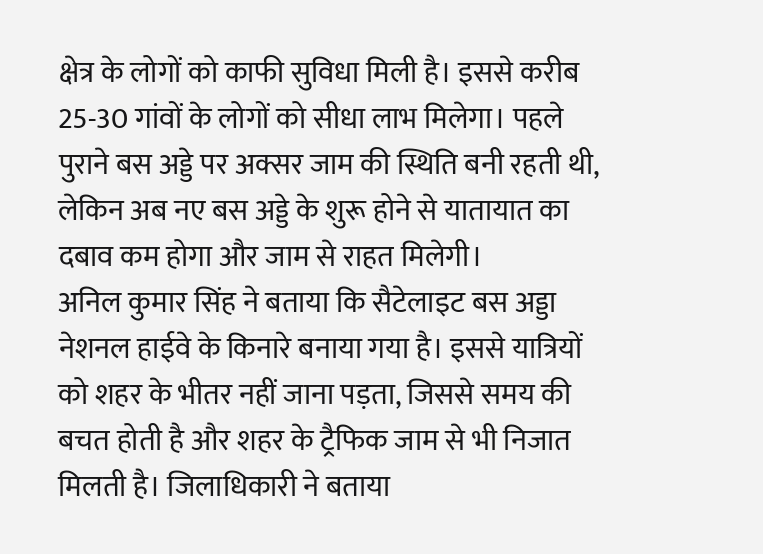क्षेत्र के लोगों को काफी सुविधा मिली है। इससे करीब 25-30 गांवों के लोगों को सीधा लाभ मिलेगा। पहले पुराने बस अड्डे पर अक्सर जाम की स्थिति बनी रहती थी, लेकिन अब नए बस अड्डे के शुरू होने से यातायात का दबाव कम होगा और जाम से राहत मिलेगी।
अनिल कुमार सिंह ने बताया कि सैटेलाइट बस अड्डा नेशनल हाईवे के किनारे बनाया गया है। इससे यात्रियों को शहर के भीतर नहीं जाना पड़ता, जिससे समय की बचत होती है और शहर के ट्रैफिक जाम से भी निजात मिलती है। जिलाधिकारी ने बताया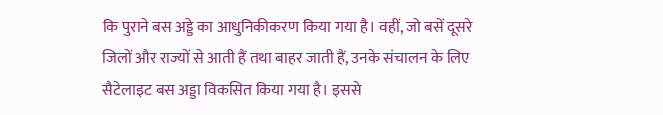कि पुराने बस अड्डे का आधुनिकीकरण किया गया है। वहीं, जो बसें दूसरे जिलों और राज्यों से आती हैं तथा बाहर जाती हैं, उनके संचालन के लिए सैटेलाइट बस अड्डा विकसित किया गया है। इससे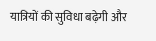यात्रियों की सुविधा बढ़ेगी और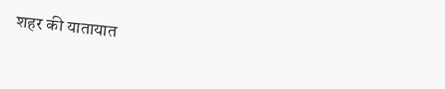शहर की यातायात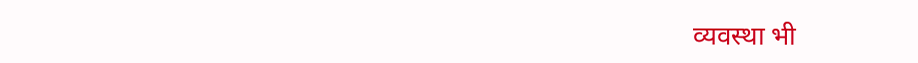व्यवस्था भी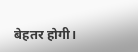बेहतर होगी।